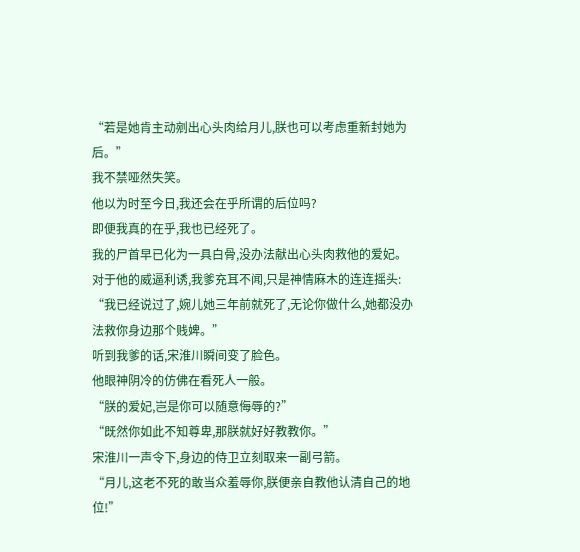“若是她肯主动剜出心头肉给月儿,朕也可以考虑重新封她为后。”
我不禁哑然失笑。
他以为时至今日,我还会在乎所谓的后位吗?
即便我真的在乎,我也已经死了。
我的尸首早已化为一具白骨,没办法献出心头肉救他的爱妃。
对于他的威逼利诱,我爹充耳不闻,只是神情麻木的连连摇头:
“我已经说过了,婉儿她三年前就死了,无论你做什么,她都没办法救你身边那个贱婢。”
听到我爹的话,宋淮川瞬间变了脸色。
他眼神阴冷的仿佛在看死人一般。
“朕的爱妃,岂是你可以随意侮辱的?”
“既然你如此不知尊卑,那朕就好好教教你。”
宋淮川一声令下,身边的侍卫立刻取来一副弓箭。
“月儿,这老不死的敢当众羞辱你,朕便亲自教他认清自己的地位!”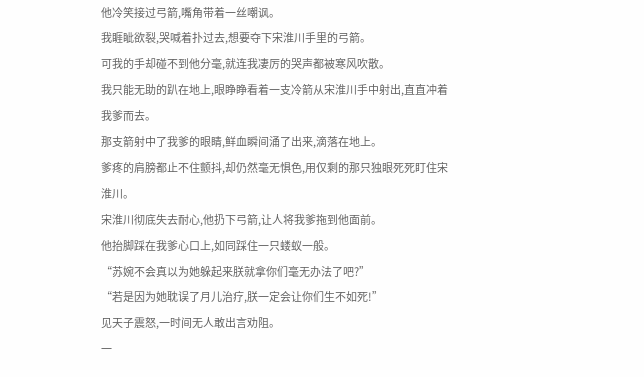他冷笑接过弓箭,嘴角带着一丝嘲讽。
我睚眦欲裂,哭喊着扑过去,想要夺下宋淮川手里的弓箭。
可我的手却碰不到他分毫,就连我凄厉的哭声都被寒风吹散。
我只能无助的趴在地上,眼睁睁看着一支冷箭从宋淮川手中射出,直直冲着我爹而去。
那支箭射中了我爹的眼睛,鲜血瞬间涌了出来,滴落在地上。
爹疼的肩膀都止不住颤抖,却仍然毫无惧色,用仅剩的那只独眼死死盯住宋淮川。
宋淮川彻底失去耐心,他扔下弓箭,让人将我爹拖到他面前。
他抬脚踩在我爹心口上,如同踩住一只蝼蚁一般。
“苏婉不会真以为她躲起来朕就拿你们毫无办法了吧?”
“若是因为她耽误了月儿治疗,朕一定会让你们生不如死!”
见天子震怒,一时间无人敢出言劝阻。
一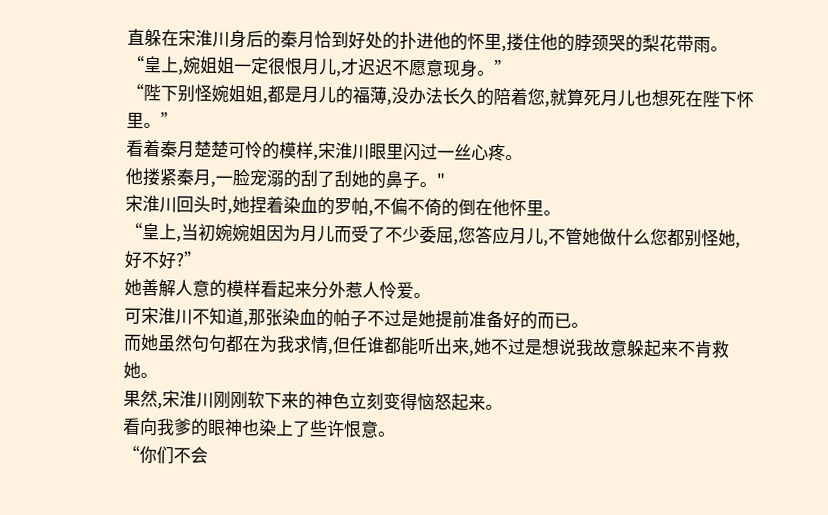直躲在宋淮川身后的秦月恰到好处的扑进他的怀里,搂住他的脖颈哭的梨花带雨。
“皇上,婉姐姐一定很恨月儿,才迟迟不愿意现身。”
“陛下别怪婉姐姐,都是月儿的福薄,没办法长久的陪着您,就算死月儿也想死在陛下怀里。”
看着秦月楚楚可怜的模样,宋淮川眼里闪过一丝心疼。
他搂紧秦月,一脸宠溺的刮了刮她的鼻子。"
宋淮川回头时,她捏着染血的罗帕,不偏不倚的倒在他怀里。
“皇上,当初婉婉姐因为月儿而受了不少委屈,您答应月儿,不管她做什么您都别怪她,好不好?”
她善解人意的模样看起来分外惹人怜爱。
可宋淮川不知道,那张染血的帕子不过是她提前准备好的而已。
而她虽然句句都在为我求情,但任谁都能听出来,她不过是想说我故意躲起来不肯救她。
果然,宋淮川刚刚软下来的神色立刻变得恼怒起来。
看向我爹的眼神也染上了些许恨意。
“你们不会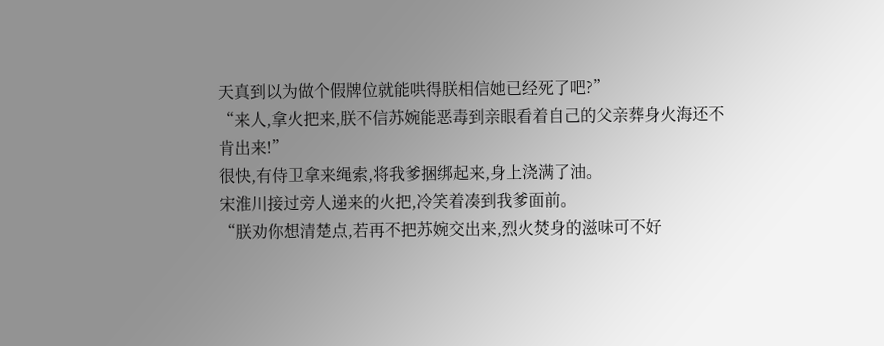天真到以为做个假牌位就能哄得朕相信她已经死了吧?”
“来人,拿火把来,朕不信苏婉能恶毒到亲眼看着自己的父亲葬身火海还不肯出来!”
很快,有侍卫拿来绳索,将我爹捆绑起来,身上浇满了油。
宋淮川接过旁人递来的火把,冷笑着凑到我爹面前。
“朕劝你想清楚点,若再不把苏婉交出来,烈火焚身的滋味可不好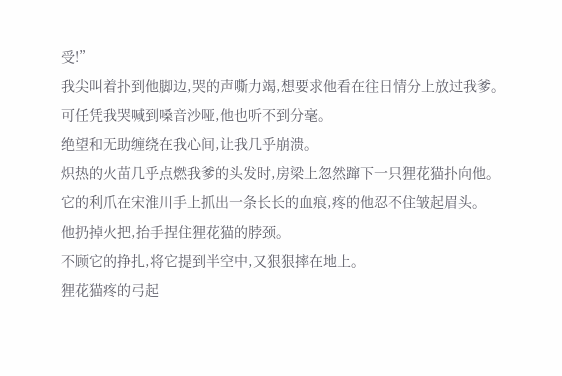受!”
我尖叫着扑到他脚边,哭的声嘶力竭,想要求他看在往日情分上放过我爹。
可任凭我哭喊到嗓音沙哑,他也听不到分毫。
绝望和无助缠绕在我心间,让我几乎崩溃。
炽热的火苗几乎点燃我爹的头发时,房梁上忽然蹿下一只狸花猫扑向他。
它的利爪在宋淮川手上抓出一条长长的血痕,疼的他忍不住皱起眉头。
他扔掉火把,抬手捏住狸花猫的脖颈。
不顾它的挣扎,将它提到半空中,又狠狠摔在地上。
狸花猫疼的弓起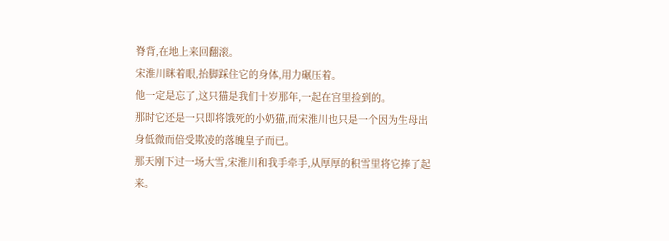脊背,在地上来回翻滚。
宋淮川眯着眼,抬脚踩住它的身体,用力碾压着。
他一定是忘了,这只猫是我们十岁那年,一起在宫里捡到的。
那时它还是一只即将饿死的小奶猫,而宋淮川也只是一个因为生母出身低微而倍受欺凌的落魄皇子而已。
那天刚下过一场大雪,宋淮川和我手牵手,从厚厚的积雪里将它捧了起来。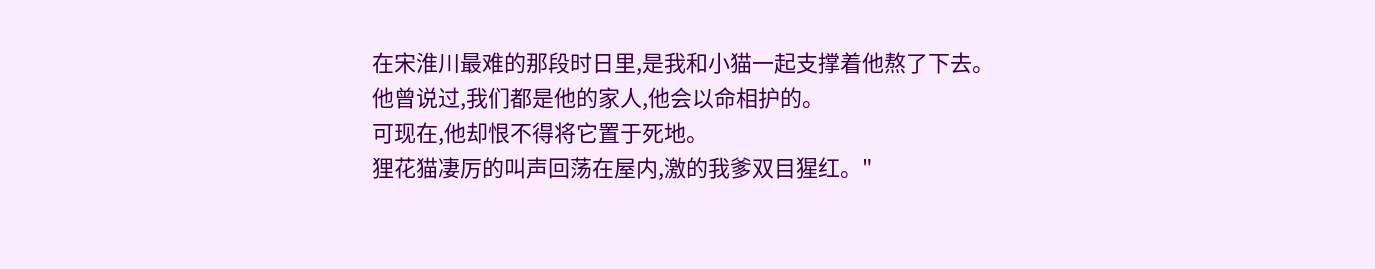在宋淮川最难的那段时日里,是我和小猫一起支撑着他熬了下去。
他曾说过,我们都是他的家人,他会以命相护的。
可现在,他却恨不得将它置于死地。
狸花猫凄厉的叫声回荡在屋内,激的我爹双目猩红。"